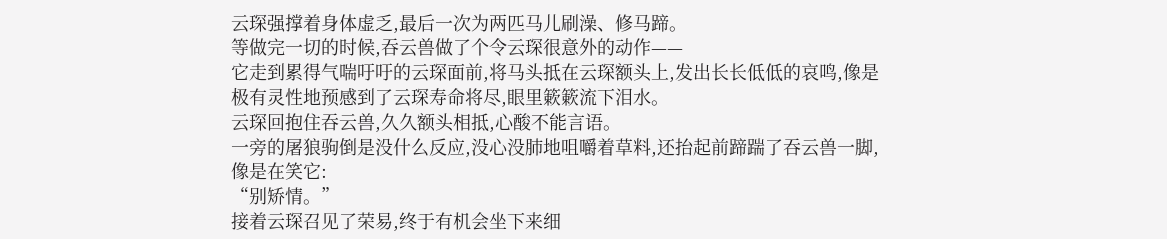云琛强撑着身体虚乏,最后一次为两匹马儿刷澡、修马蹄。
等做完一切的时候,吞云兽做了个令云琛很意外的动作——
它走到累得气喘吁吁的云琛面前,将马头抵在云琛额头上,发出长长低低的哀鸣,像是极有灵性地预感到了云琛寿命将尽,眼里簌簌流下泪水。
云琛回抱住吞云兽,久久额头相抵,心酸不能言语。
一旁的屠狼驹倒是没什么反应,没心没肺地咀嚼着草料,还抬起前蹄踹了吞云兽一脚,像是在笑它:
“别矫情。”
接着云琛召见了荣易,终于有机会坐下来细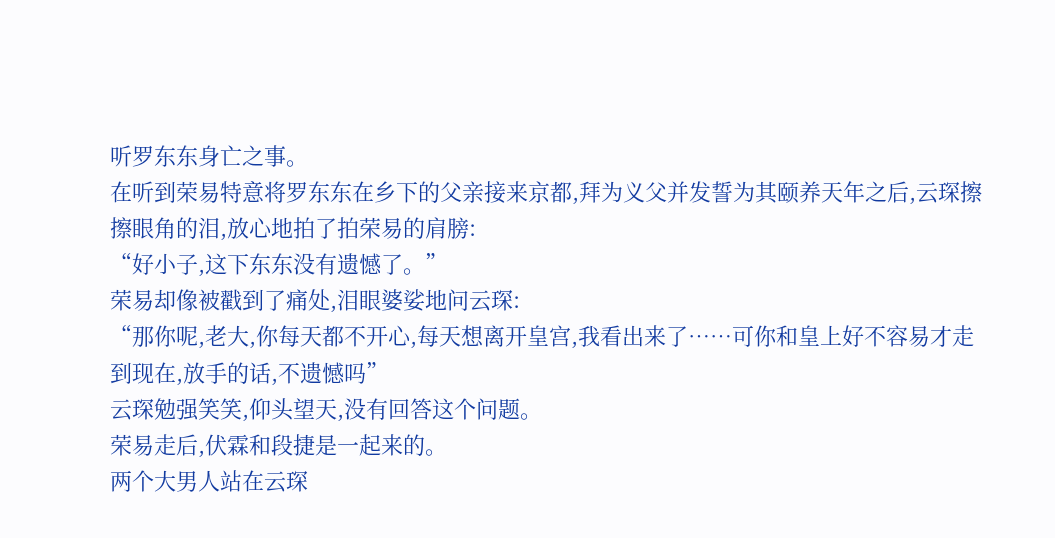听罗东东身亡之事。
在听到荣易特意将罗东东在乡下的父亲接来京都,拜为义父并发誓为其颐养天年之后,云琛擦擦眼角的泪,放心地拍了拍荣易的肩膀:
“好小子,这下东东没有遗憾了。”
荣易却像被戳到了痛处,泪眼婆娑地问云琛:
“那你呢,老大,你每天都不开心,每天想离开皇宫,我看出来了……可你和皇上好不容易才走到现在,放手的话,不遗憾吗”
云琛勉强笑笑,仰头望天,没有回答这个问题。
荣易走后,伏霖和段捷是一起来的。
两个大男人站在云琛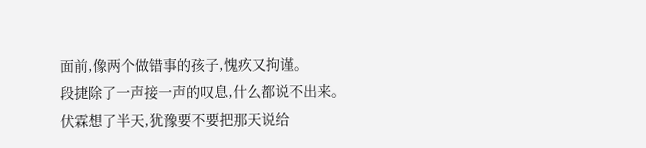面前,像两个做错事的孩子,愧疚又拘谨。
段捷除了一声接一声的叹息,什么都说不出来。
伏霖想了半天,犹豫要不要把那天说给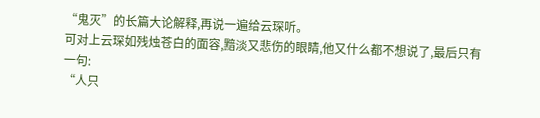“鬼灭”的长篇大论解释,再说一遍给云琛听。
可对上云琛如残烛苍白的面容,黯淡又悲伤的眼睛,他又什么都不想说了,最后只有一句:
“人只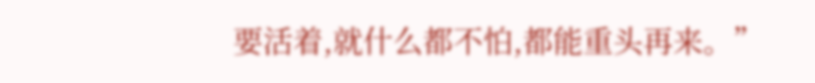要活着,就什么都不怕,都能重头再来。”